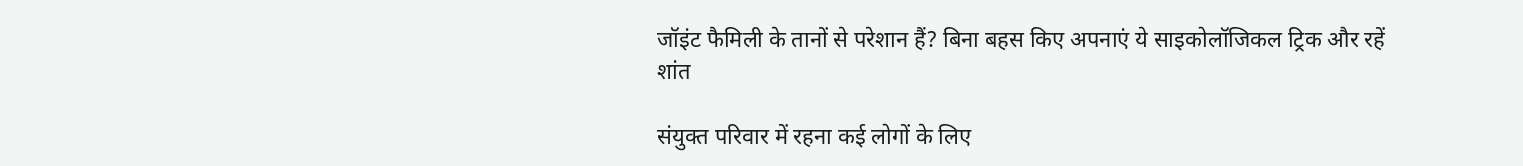जॉइंट फैमिली के तानों से परेशान हैं? बिना बहस किए अपनाएं ये साइकोलॉजिकल ट्रिक और रहें शांत

संयुक्त परिवार में रहना कई लोगों के लिए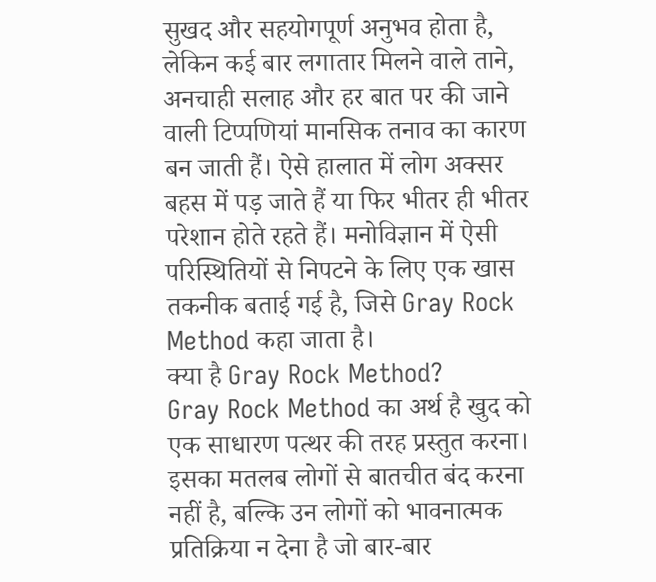सुखद और सहयोगपूर्ण अनुभव होता है, लेकिन कई बार लगातार मिलने वाले ताने, अनचाही सलाह और हर बात पर की जाने वाली टिप्पणियां मानसिक तनाव का कारण बन जाती हैं। ऐसे हालात में लोग अक्सर बहस में पड़ जाते हैं या फिर भीतर ही भीतर परेशान होते रहते हैं। मनोविज्ञान में ऐसी परिस्थितियों से निपटने के लिए एक खास तकनीक बताई गई है, जिसे Gray Rock Method कहा जाता है।
क्या है Gray Rock Method?
Gray Rock Method का अर्थ है खुद को एक साधारण पत्थर की तरह प्रस्तुत करना। इसका मतलब लोगों से बातचीत बंद करना नहीं है, बल्कि उन लोगों को भावनात्मक प्रतिक्रिया न देना है जो बार-बार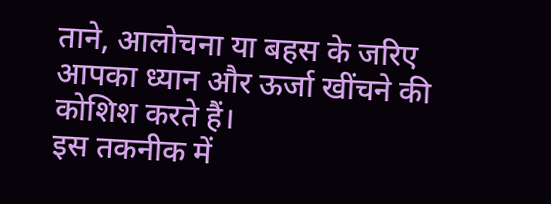ताने, आलोचना या बहस के जरिए आपका ध्यान और ऊर्जा खींचने की कोशिश करते हैं।
इस तकनीक में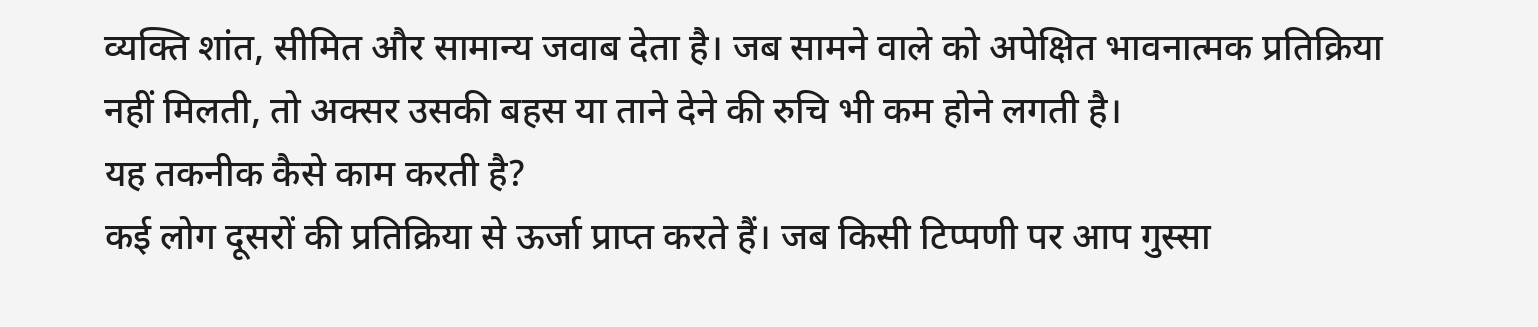व्यक्ति शांत, सीमित और सामान्य जवाब देता है। जब सामने वाले को अपेक्षित भावनात्मक प्रतिक्रिया नहीं मिलती, तो अक्सर उसकी बहस या ताने देने की रुचि भी कम होने लगती है।
यह तकनीक कैसे काम करती है?
कई लोग दूसरों की प्रतिक्रिया से ऊर्जा प्राप्त करते हैं। जब किसी टिप्पणी पर आप गुस्सा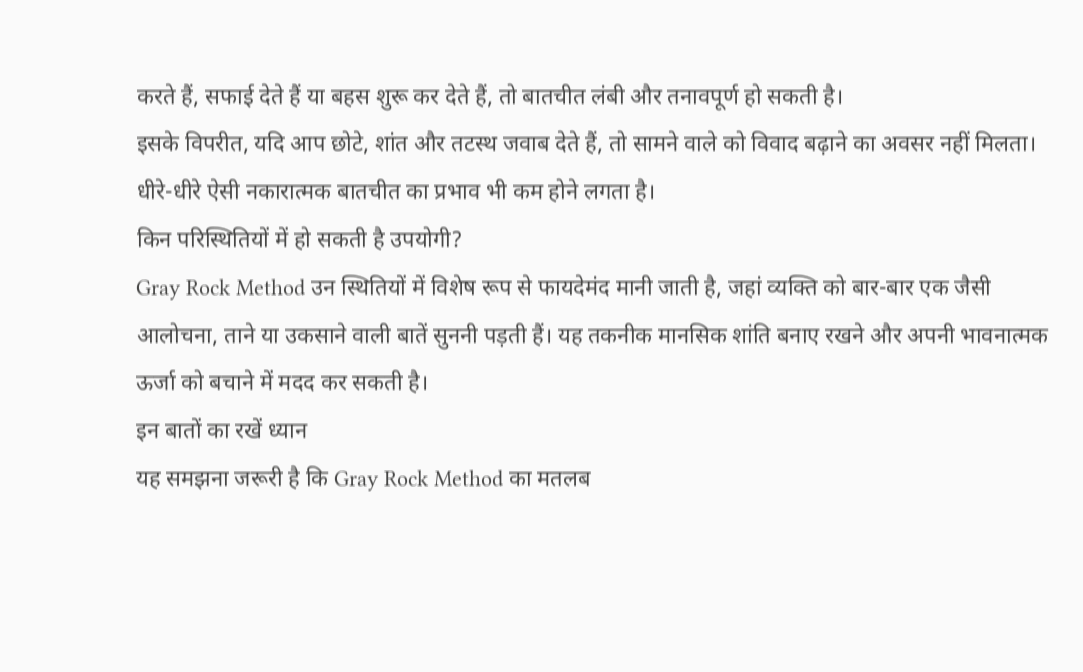करते हैं, सफाई देते हैं या बहस शुरू कर देते हैं, तो बातचीत लंबी और तनावपूर्ण हो सकती है।
इसके विपरीत, यदि आप छोटे, शांत और तटस्थ जवाब देते हैं, तो सामने वाले को विवाद बढ़ाने का अवसर नहीं मिलता। धीरे-धीरे ऐसी नकारात्मक बातचीत का प्रभाव भी कम होने लगता है।
किन परिस्थितियों में हो सकती है उपयोगी?
Gray Rock Method उन स्थितियों में विशेष रूप से फायदेमंद मानी जाती है, जहां व्यक्ति को बार-बार एक जैसी आलोचना, ताने या उकसाने वाली बातें सुननी पड़ती हैं। यह तकनीक मानसिक शांति बनाए रखने और अपनी भावनात्मक ऊर्जा को बचाने में मदद कर सकती है।
इन बातों का रखें ध्यान
यह समझना जरूरी है कि Gray Rock Method का मतलब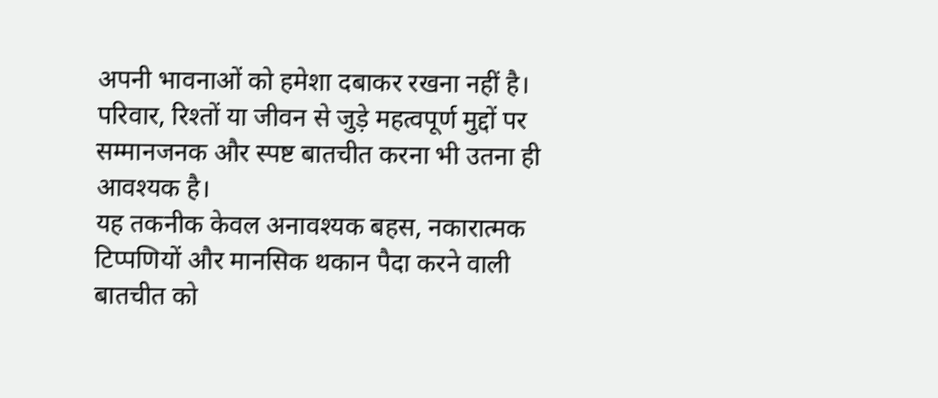अपनी भावनाओं को हमेशा दबाकर रखना नहीं है। परिवार, रिश्तों या जीवन से जुड़े महत्वपूर्ण मुद्दों पर सम्मानजनक और स्पष्ट बातचीत करना भी उतना ही आवश्यक है।
यह तकनीक केवल अनावश्यक बहस, नकारात्मक टिप्पणियों और मानसिक थकान पैदा करने वाली बातचीत को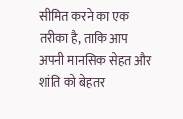सीमित करने का एक तरीका है, ताकि आप अपनी मानसिक सेहत और शांति को बेहतर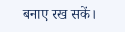बनाए रख सकें।